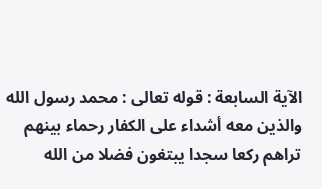الآية السابعة : قوله تعالى : محمد رسول الله والذين معه أشداء على الكفار رحماء بينهم تراهم ركعا سجدا يبتغون فضلا من الله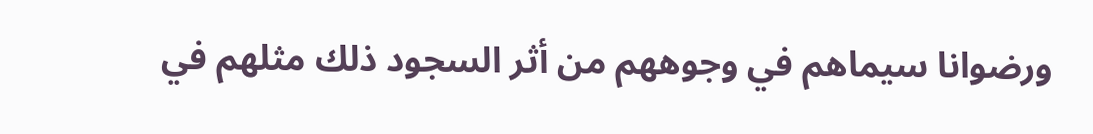ورضوانا سيماهم في وجوههم من أثر السجود ذلك مثلهم في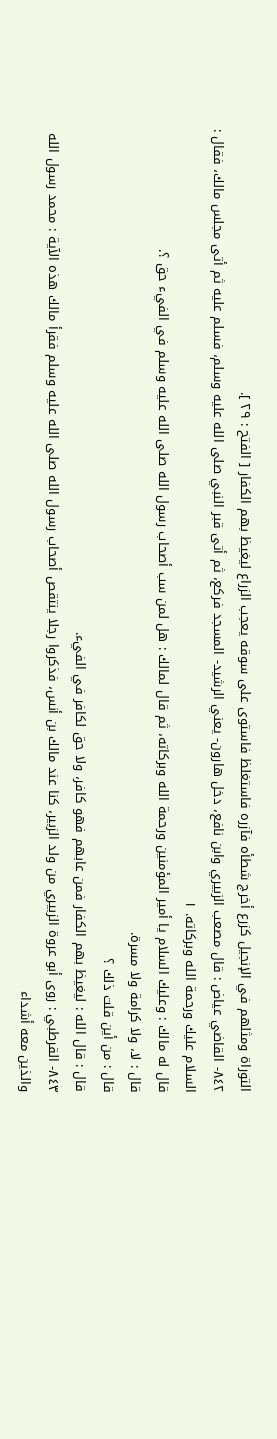التوراة ومثلهم في الإنجيل كزرع أخرج شطأه فآزره فاستغلظ فاستوى على سوقه يعجب الزراع ليغيظ بهم الكفار [ الفتح : ٢٩ ].
٨٤٢- القاضي عياض : قال مصعب الزبيري وابن نافع، دخل هارون- يعني الرشيد- المسجد فركع، ثم أتى قبر النبي صلى الله عليه وسلم، فسلم عليه ثم أتى مجلس مالك، فقال : السلام عليك ورحمة الله وبركاته. ١
قال له مالك : وعليك السلام يا أمير المؤمنين ورحمة الله وبركاته، ثم قال لمالك : هل لمن سب أصحاب رسول الله صلى الله عليه وسلم في الفيء حق ؟.
قال : لا، ولا كرامة ولا مسرة.
قال : من أين قلت ذلك ؟
قال : قال الله : ليغيظ بهم الكفار فمن عابهم فهو كافر، ولا حق لكافر في الفيء.
٨٤٣- القرطبي : روى أبو عروة الزبيري من ولد الزبير، كنا عند مالك بن أنس، فذكروا رجلا ينتقص أصحاب رسول الله صلى الله عليه وسلم فقرأ مالك هذه الآية : محمد رسول الله والذين معه أشداء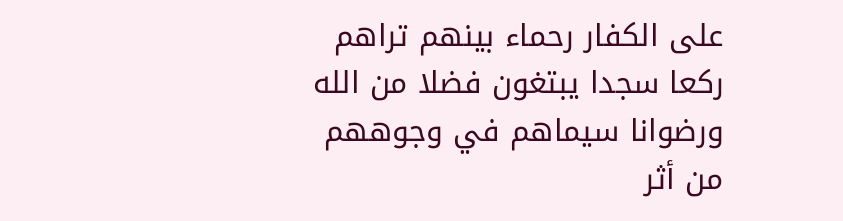على الكفار رحماء بينهم تراهم ركعا سجدا يبتغون فضلا من الله ورضوانا سيماهم في وجوههم من أثر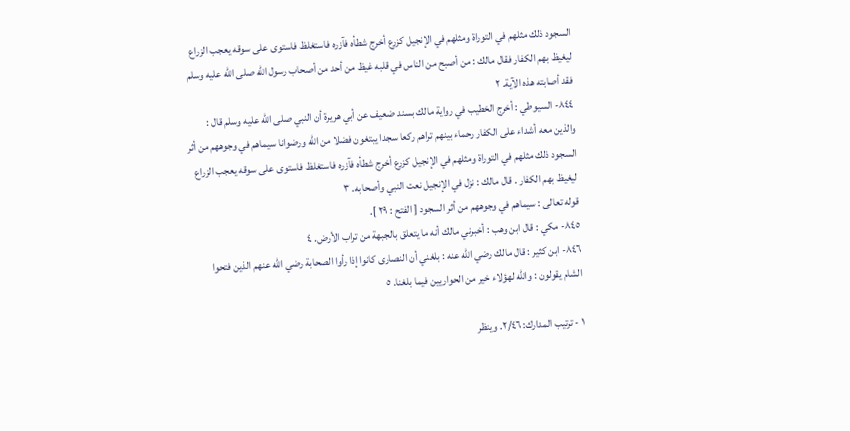السجود ذلك مثلهم في التوراة ومثلهم في الإنجيل كزرع أخرج شطأه فآزره فاستغلظ فاستوى على سوقه يعجب الزراع ليغيظ بهم الكفار فقال مالك : من أصبح من الناس في قلبه غيظ من أحد من أصحاب رسول الله صلى الله عليه وسلم فقد أصابته هذه الآية. ٢
٨٤٤- السيوطي : أخرج الخطيب في رواية مالك بسند ضعيف عن أبي هريرة أن النبي صلى الله عليه وسلم قال : والذين معه أشداء على الكفار رحماء بينهم تراهم ركعا سجدا يبتغون فضلا من الله ورضوانا سيماهم في وجوههم من أثر السجود ذلك مثلهم في التوراة ومثلهم في الإنجيل كزرع أخرج شطأه فآزره فاستغلظ فاستوى على سوقه يعجب الزراع ليغيظ بهم الكفار . قال مالك : نزل في الإنجيل نعت النبي وأصحابه. ٣
قوله تعالى : سيماهم في وجوههم من أثر السجود [ الفتح : ٢٩ ].
٨٤٥- مكي : قال ابن وهب : أخبرني مالك أنه ما يتعلق بالجبهة من تراب الأرض. ٤
٨٤٦- ابن كثير : قال مالك رضي الله عنه : بلغني أن النصارى كانوا إذا رأوا الصحابة رضي الله عنهم الذين فتحوا الشام يقولون : والله لهؤلاء خير من الحواريين فيما بلغنا. ٥

١ - ترتيب المدارك: ٢/٤٦. وينظر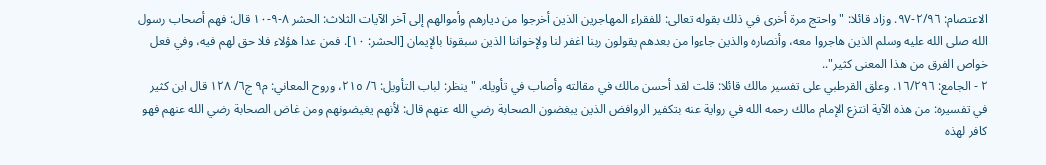الاعتصام: ٢/٩٦-٩٧. وزاد قائلا: "واحتج مرة أخرى في ذلك بقوله تعالى: للفقراء المهاجرين الذين أخرجوا من ديارهم وأموالهم إلى آخر الآيات الثلاث: الحشر ٨-٩-١٠ قال: فهم أصحاب رسول الله صلى الله عليه وسلم الذين هاجروا معه، وأنصاره والذين جاءوا من بعدهم يقولون ربنا اغفر لنا ولإخواننا الذين سبقونا بالإيمان [الحشر: ١٠]. فمن عدا هؤلاء فلا حق لهم فيه، وفي فعل خواص الفرق من هذا المعنى كثير"..
٢ - الجامع: ١٦/٢٩٦. وعلق القرطبي على تفسير مالك قائلا: قلت لقد أحسن مالك في مقالته وأصاب في تأويله. "ينظر: لباب التأويل: ٦/ ٢١٥، وروح المعاني: م٩ ج٦/ ١٢٨ قال ابن كثير في تفسيره: من هذه الآية انتزع الإمام مالك رحمه الله في رواية عنه بتكفير الروافض الذين يبغضون الصحابة رضي الله عنهم قال: لأنهم يغيضونهم ومن غاض الصحابة رضي الله عنهم فهو كافر لهذه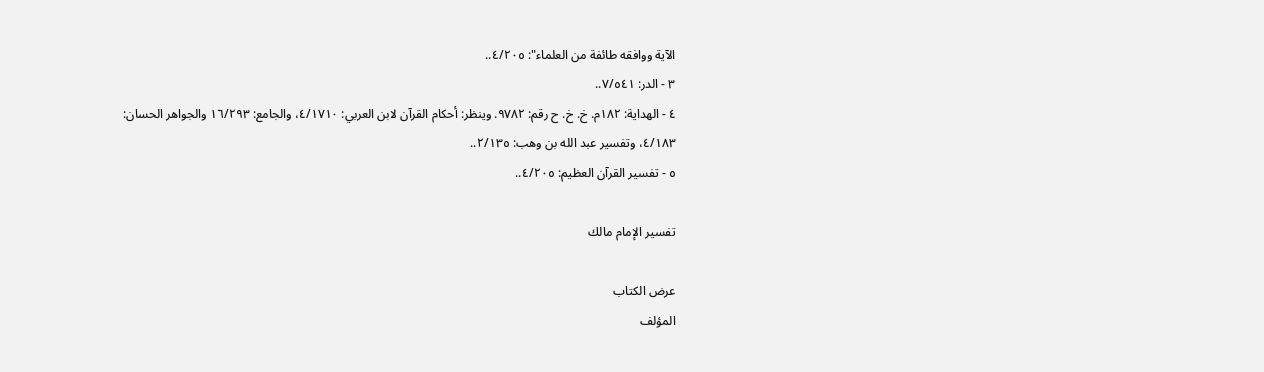الآية ووافقه طائفة من العلماء": ٤/٢٠٥..
٣ - الدر: ٧/٥٤١..
٤ - الهداية: ١٨٢م. خ. خ. ح رقم: ٩٧٨٢. وينظر: أحكام القرآن لابن العربي: ٤/١٧١٠، والجامع: ١٦/٢٩٣ والجواهر الحسان: ٤/١٨٣، وتفسير عبد الله بن وهب: ٢/١٣٥..
٥ - تفسير القرآن العظيم: ٤/٢٠٥..

تفسير الإمام مالك

عرض الكتاب
المؤلف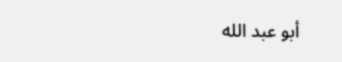أبو عبد الله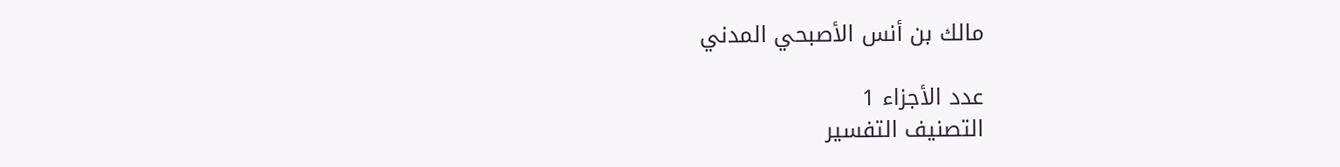مالك بن أنس الأصبحي المدني

عدد الأجزاء 1
التصنيف التفسير